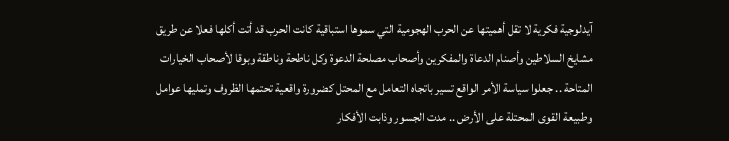آيدلوجية فكرية لا تقل أهميتها عن الحرب الهجومية التي سموها استباقية كانت الحرب قد أتت أكلها فعلا عن طريق مشايخ السلاطين وأصنام الدعاة والمفكرين وأصحاب مصلحة الدعوة وكل ناطحة وناطقة وبوقا لأصحاب الخيارات المتاحة .. جعلوا سياسة الأمر الواقع تسير باتجاه التعامل مع المحتل كضرورة واقعية تحتمها الظروف وتمليها عوامل وطبيعة القوى المحتلة على الأرض .. مدت الجسور وذابت الأفكار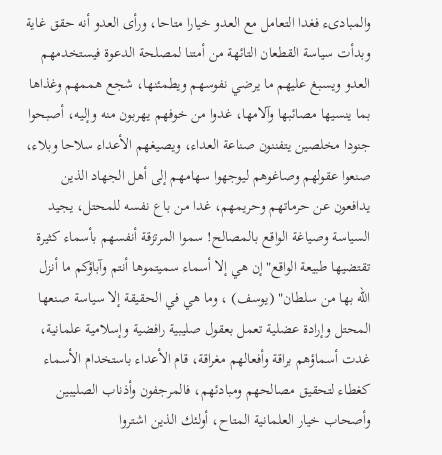والمبادىء فغدا التعامل مع العدو خيارا متاحا، ورأى العدو أنه حقق غاية وبدأت سياسة القطعان التائهة من أمتنا لمصلحة الدعوة فيستخدمهم العدو ويسبغ عليهم ما يرضي نفوسهم ويطمئنها، شجع هممهم وغذاها بما ينسيها مصائبها وآلامها، غدوا من خوفهم يهربون منه وإليه، أصبحوا جنودا مخلصين يتفننون صناعة العداء، ويصيغهم الأعداء سلاحا وبلاء، صنعوا عقولهم وصاغوهم ليوجهوا سهامهم إلى أهل الجهاد الذين يدافعون عن حرماتهم وحريمهم، غدا من باع نفسه للمحتل، يجيد السياسة وصياغة الواقع بالمصالح! سموا المرتزقة أنفسهم بأسماء كثيرة تقتضيها طبيعة الواقع"إن هي إلا أسماء سميتموها أنتم وآباؤكم ما أنزل الله بها من سلطان" (يوسف) ، وما هي في الحقيقة إلا سياسة صنعها المحتل وإرادة عضلية تعمل بعقول صليبية رافضية وإسلامية علمانية، غدت أسماؤهم براقة وأفعالهم مغراقة، قام الأعداء باستخدام الأسماء كغطاء لتحقيق مصالحهم ومبادئهم، فالمرجفون وأذناب الصليبين وأصحاب خيار العلمانية المتاح، أولئك الذين اشتروا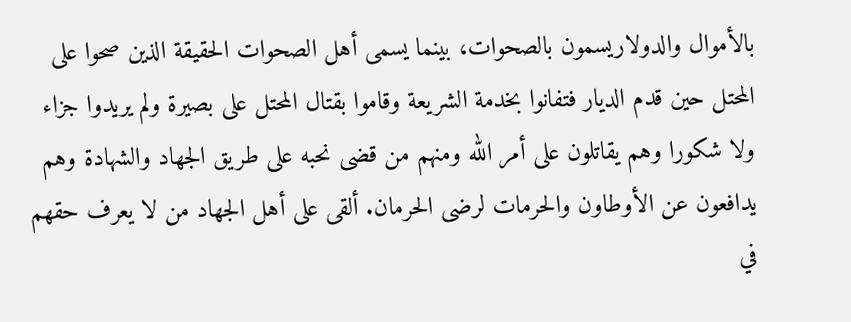بالأموال والدولاريسمون بالصحوات، بينما يسمى أهل الصحوات الحقيقة الذين صحوا على المحتل حين قدم الديار فتفانوا بخدمة الشريعة وقاموا بقتال المحتل على بصيرة ولم يريدوا جزاء ولا شكورا وهم يقاتلون على أمر الله ومنهم من قضى نحبه على طريق الجهاد والشهادة وهم يدافعون عن الأوطاون والحرمات لرضى الحرمان. ألقى على أهل الجهاد من لا يعرف حقهم في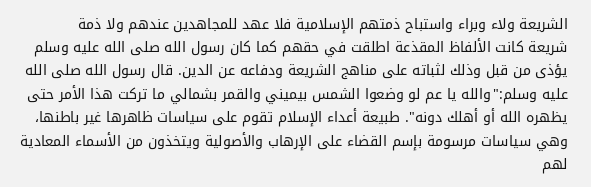الشريعة ولاء وبراء واستباح ذمتهم الإسلامية فلا عهد للمجاهدين عندهم ولا ذمة
شريعة كانت الألفاظ المقذعة اطلقت في حقهم كما كان رسول الله صلى الله عليه وسلم يؤذى من قبل وذلك لثباته على مناهج الشريعة ودفاعه عن الدين. قال رسول الله صلى الله عليه وسلم:"والله يا عم لو وضعوا الشمس بيميني والقمر بشمالي ما تركت هذا الأمر حتى يظهره الله أو أهلك دونه". طبيعة أعداء الإسلام تقوم على سياسات ظاهرها غير باطنها، وهي سياسات مرسومة بإسم القضاء على الإرهاب والأصولية ويتخذون من الأسماء المعادية لهم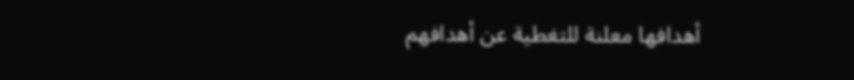أهدافها معلنة للتغطية عن أهدافهم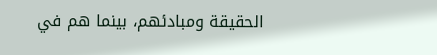الحقيقة ومبادئهم، بينما هم في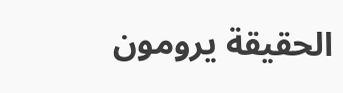الحقيقة يرومون